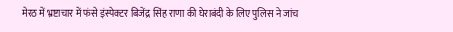मेरठ में भ्रष्टाचार में फंसे इंस्पेक्टर बिजेंद्र सिंह राणा की घेराबंदी के लिए पुलिस ने जांच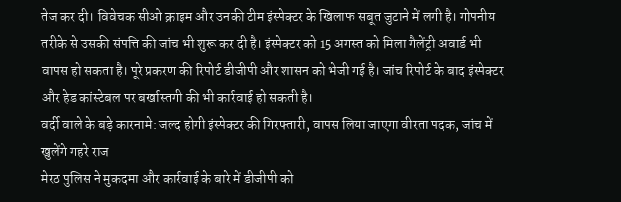तेज कर दी। विवेचक सीओ क्राइम और उनकी टीम इंस्पेक्टर के खिलाफ सबूत जुटाने में लगी है। गोपनीय तरीके से उसकी संपत्ति की जांच भी शुरू कर दी है। इंस्पेक्टर को 15 अगस्त को मिला गैलेंट्री अवार्ड भी वापस हो सकता है। पूरे प्रकरण की रिपोर्ट डीजीपी और शासन को भेजी गई है। जांच रिपोर्ट के बाद इंस्पेक्टर और हेड कांस्टेबल पर बर्खास्तगी की भी कार्रवाई हो सकती है।
वर्दी वाले के बड़े कारनामे: जल्द होगी इंस्पेक्टर की गिरफ्तारी, वापस लिया जाएगा वीरता पदक, जांच में खुलेंगे गहरे राज
मेरठ पुलिस ने मुकदमा और कार्रवाई के बारे में डीजीपी को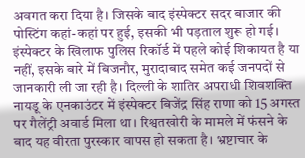अवगत करा दिया है। जिसके बाद इंस्पेक्टर सदर बाजार की पोस्टिंग कहां-कहां पर हुई, इसकी भी पड़ताल शुरू हो गई। इंस्पेक्टर के खिलाफ पुलिस रिकॉर्ड में पहले कोई शिकायत है या नहीं, इसके बारे में बिजनौर, मुरादाबाद समेत कई जनपदों से जानकारी ली जा रही है। दिल्ली के शातिर अपराधी शिवशक्ति नायडू के एनकाउंटर में इंस्पेक्टर बिजेंद्र सिंह राणा को 15 अगस्त पर गैलेंट्री अवार्ड मिला था। रिश्वतखोरी के मामले में फंसने के बाद यह वीरता पुरस्कार वापस हो सकता है। भ्रष्टाचार के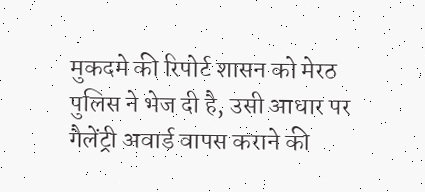मुकदमे की रिपोर्ट शासन को मेरठ पुलिस ने भेज दी है, उसी आधार पर गैलेंट्री अवार्ड वापस कराने की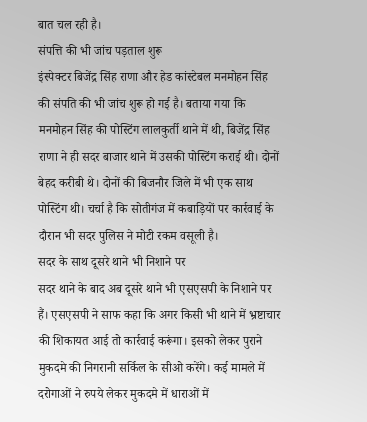बात चल रही है।
संपत्ति की भी जांच पड़ताल शुरू
इंस्पेक्टर बिजेंद्र सिंह राणा और हेड कांस्टेबल मनमोहन सिंह की संपति की भी जांच शुरू हो गई है। बताया गया कि मनमोहन सिंह की पोस्टिंग लालकुर्ती थाने में थी, बिजेंद्र सिंह राणा ने ही सदर बाजार थाने में उसकी पोस्टिंग कराई थी। दोनों बेहद करीबी थे। दोनों की बिजनौर जिले में भी एक साथ पोस्टिंग थी। चर्चा है कि सोतीगंज में कबाड़ियों पर कार्रवाई के दौरान भी सदर पुलिस ने मोटी रकम वसूली है।
सदर के साथ दूसरे थाने भी निशाने पर
सदर थाने के बाद अब दूसरे थाने भी एसएसपी के निशाने पर हैं। एसएसपी ने साफ कहा कि अगर किसी भी थाने में भ्रष्टाचार की शिकायत आई तो कार्रवाई करूंगा। इसको लेकर पुराने मुकदमे की निगरानी सर्किल के सीओ करेंगे। कई मामले में दरोगाओं ने रुपये लेकर मुकदमे में धाराओं में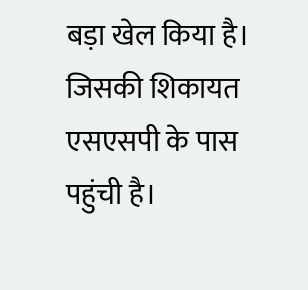बड़ा खेल किया है। जिसकी शिकायत एसएसपी के पास पहुंची है।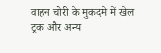वाहन चोरी के मुकदमे में खेल
ट्रक और अन्य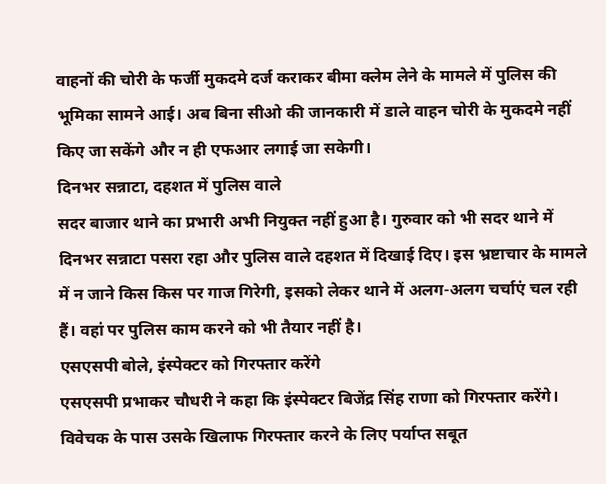वाहनों की चोरी के फर्जी मुकदमे दर्ज कराकर बीमा क्लेम लेने के मामले में पुलिस की भूमिका सामने आई। अब बिना सीओ की जानकारी में डाले वाहन चोरी के मुकदमे नहीं किए जा सकेंगे और न ही एफआर लगाई जा सकेगी।
दिनभर सन्नाटा, दहशत में पुलिस वाले
सदर बाजार थाने का प्रभारी अभी नियुक्त नहीं हुआ है। गुरुवार को भी सदर थाने में दिनभर सन्नाटा पसरा रहा और पुलिस वाले दहशत में दिखाई दिए। इस भ्रष्टाचार के मामले में न जाने किस किस पर गाज गिरेगी, इसको लेकर थाने में अलग-अलग चर्चाएं चल रही हैं। वहां पर पुलिस काम करने को भी तैयार नहीं है।
एसएसपी बोले, इंस्पेक्टर को गिरफ्तार करेंगे
एसएसपी प्रभाकर चौधरी ने कहा कि इंस्पेक्टर बिजेंद्र सिंह राणा को गिरफ्तार करेंगे। विवेचक के पास उसके खिलाफ गिरफ्तार करने के लिए पर्याप्त सबूत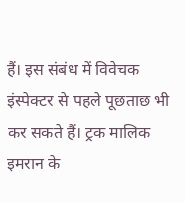हैं। इस संबंध में विवेचक इंस्पेक्टर से पहले पूछताछ भी कर सकते हैं। ट्रक मालिक इमरान के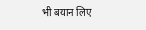भी बयान लिए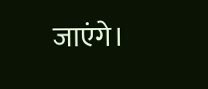जाएंगे।